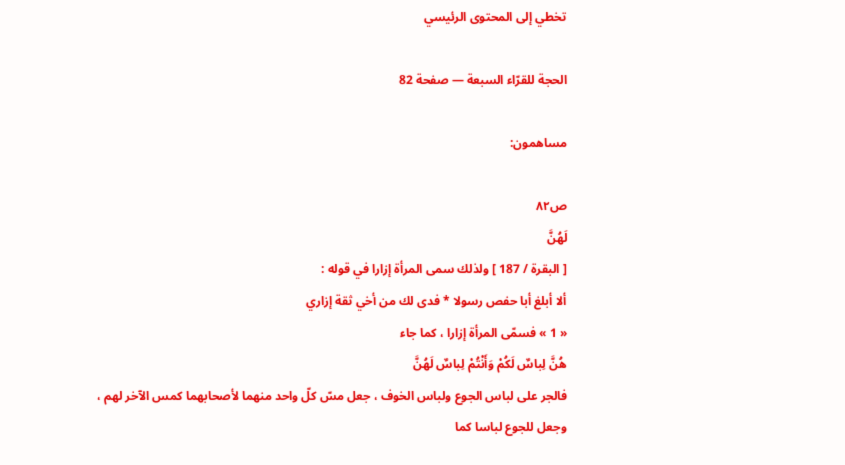تخطي إلى المحتوى الرئيسي

الحجة للقرّاء السبعة — صفحة 82

مساهمون:

ص٨٢
لَهُنَّ
[ البقرة / 187 ] ولذلك سمى المرأة إزارا في قوله :
ألا أبلغ أبا حفص رسولا * فدى لك من أخي ثقة إزاري
« 1 » فسمّى المرأة إزارا ، كما جاء
هُنَّ لِباسٌ لَكُمْ وَأَنْتُمْ لِباسٌ لَهُنَّ
فالجر على لباس الجوع ولباس الخوف ، جعل مسّ كلّ واحد منهما لأصحابهما كمس الآخر لهم ، وجعل للجوع لباسا كما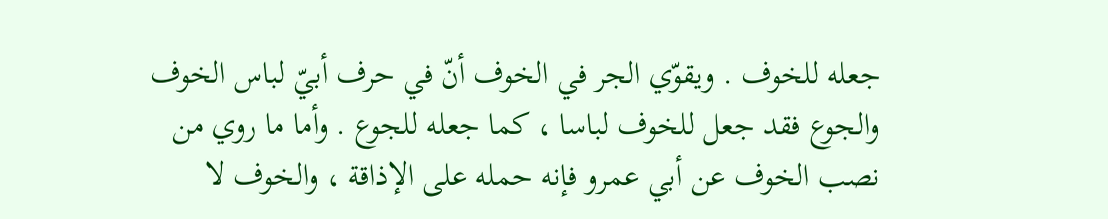جعله للخوف . ويقوّي الجر في الخوف أنّ في حرف أبيّ لباس الخوف والجوع فقد جعل للخوف لباسا ، كما جعله للجوع . وأما ما روي من نصب الخوف عن أبي عمرو فإنه حمله على الإذاقة ، والخوف لا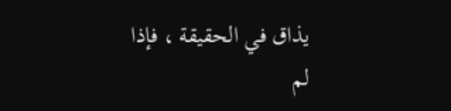يذاق في الحقيقة ، فإذا لم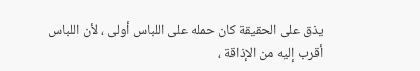يذق على الحقيقة كان حمله على اللباس أولى ، لأن اللباس أقرب إليه من الإذاقة ،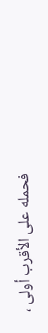فحمله على الأقرب أولى ،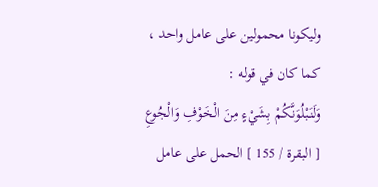وليكونا محمولين على عامل واحد ، كما كان في قوله :
وَلَنَبْلُوَنَّكُمْ بِشَيْءٍ مِنَ الْخَوْفِ وَالْجُوعِ
[ البقرة / 155 ] الحمل على عامل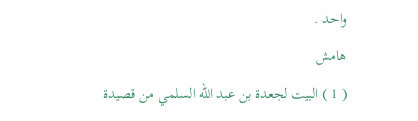واحد .
هامش
( 1 ) البيت لجعدة بن عبد اللّه السلمي من قصيدة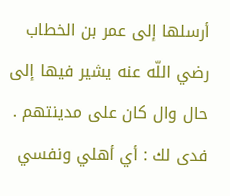أرسلها إلى عمر بن الخطاب رضي اللّه عنه يشير فيها إلى حال وال كان على مدينتهم . فدى لك : أي أهلي ونفسي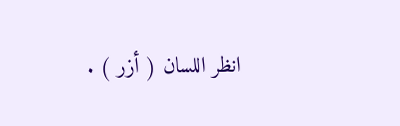انظر اللسان ( أزر ) .